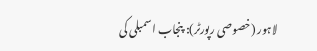لاہور (خصوصی رپورٹر): پنجاب اسمبلی کی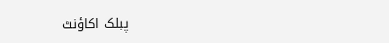پبلک اکاؤنٹ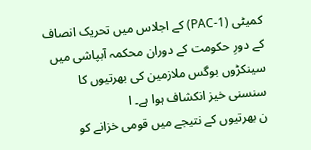کمیٹی (PAC-1) کے اجلاس میں تحریک انصاف کے دورِ حکومت کے دوران محکمہ آبپاشی میں سینکڑوں بوگس ملازمین کی بھرتیوں کا سنسنی خیز انکشاف ہوا ہے۔ ا
ن بھرتیوں کے نتیجے میں قومی خزانے کو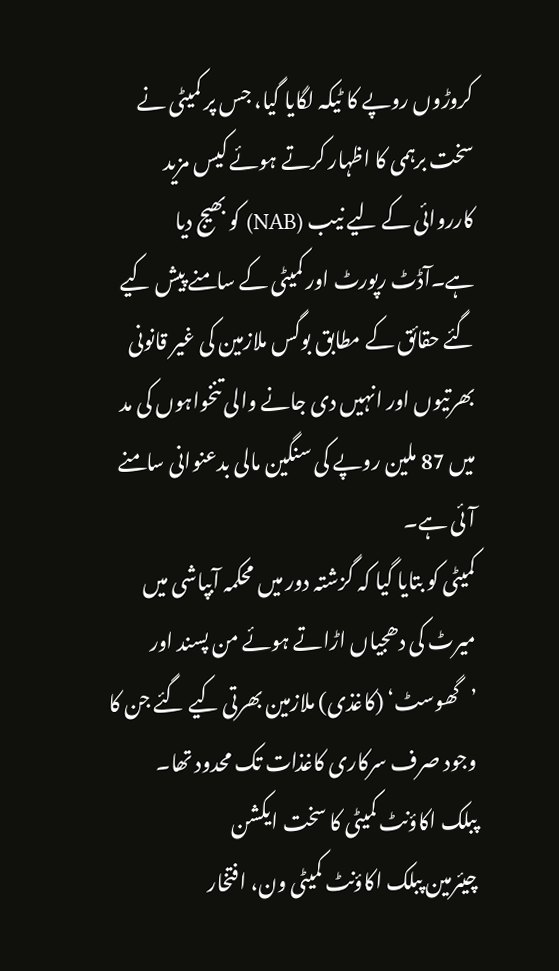کروڑوں روپے کا ٹیکہ لگایا گیا، جس پر کمیٹی نے سخت برہمی کا اظہار کرتے ہوئے کیس مزید کارروائی کے لیے نیب (NAB) کو بھیج دیا ہے۔آڈٹ رپورٹ اور کمیٹی کے سامنے پیش کیے گئے حقائق کے مطابق بوگس ملازمین کی غیر قانونی بھرتیوں اور انہیں دی جانے والی تنخواہوں کی مد میں 87 ملین روپے کی سنگین مالی بدعنوانی سامنے آئی ہے۔
کمیٹی کو بتایا گیا کہ گزشتہ دور میں محکمہ آبپاشی میں میرٹ کی دھجیاں اڑاتے ہوئے من پسند اور ’گھوسٹ‘ (کاغذی) ملازمین بھرتی کیے گئے جن کا وجود صرف سرکاری کاغذات تک محدود تھا۔
پبلک اکاؤنٹ کمیٹی کا سخت ایکشن
چیئرمین پبلک اکاؤنٹ کمیٹی ون، افتخار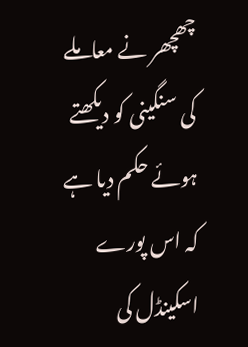چھچھر نے معاملے کی سنگینی کو دیکھتے ہوئے حکم دیا ہے کہ اس پورے اسکینڈل کی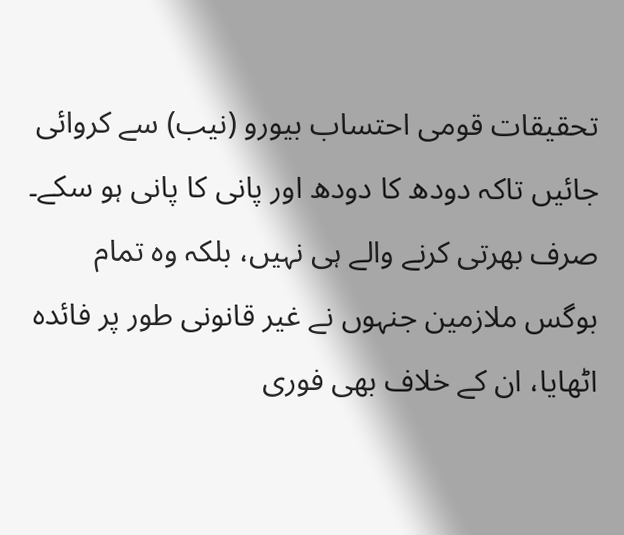تحقیقات قومی احتساب بیورو (نیب) سے کروائی جائیں تاکہ دودھ کا دودھ اور پانی کا پانی ہو سکے۔
صرف بھرتی کرنے والے ہی نہیں، بلکہ وہ تمام بوگس ملازمین جنہوں نے غیر قانونی طور پر فائدہ اٹھایا، ان کے خلاف بھی فوری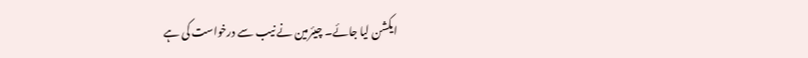ایکشن لیا جائے۔ چیئرمین نے نیب سے درخواست کی ہے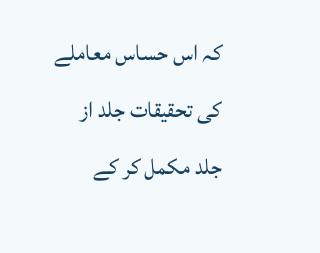کہ اس حساس معاملے کی تحقیقات جلد از جلد مکمل کر کے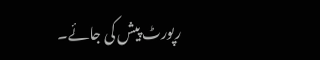رپورٹ پیش کی جائے۔